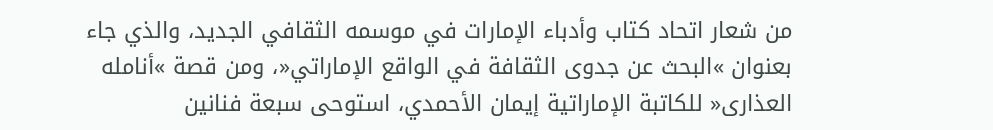من شعار اتحاد كتاب وأدباء الإمارات في موسمه الثقافي الجديد، والذي جاء بعنوان »البحث عن جدوى الثقافة في الواقع الإماراتي«، ومن قصة »أنامله العذارى« للكاتبة الإماراتية إيمان الأحمدي، استوحى سبعة فنانين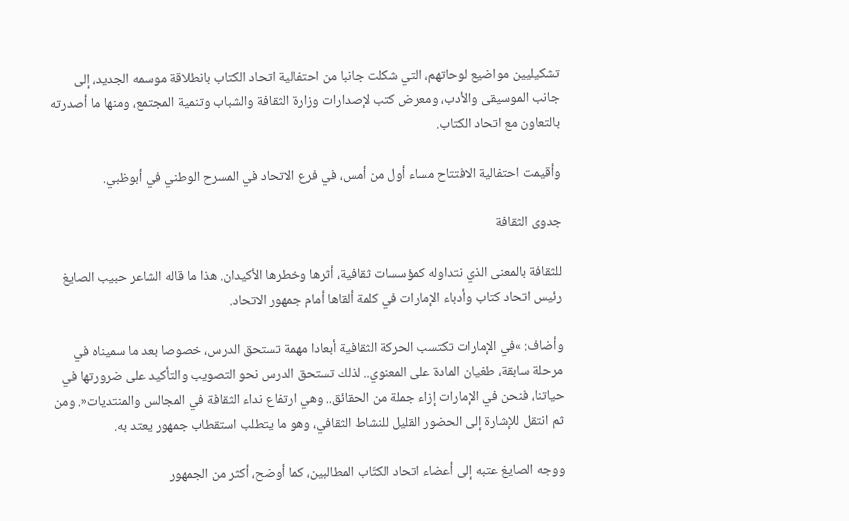تشكيليين مواضيع لوحاتهم، التي شكلت جانبا من احتفالية اتحاد الكتاب بانطلاقة موسمه الجديد، إلى جانب الموسيقى والأدب، ومعرض كتب لإصدارات وزارة الثقافة والشباب وتنمية المجتمع، ومنها ما أصدرته بالتعاون مع اتحاد الكتاب.

وأقيمت احتفالية الافتتاح مساء أول من أمس، في فرع الاتحاد في المسرح الوطني في أبوظبي.

جدوى الثقافة

للثقافة بالمعنى الذي نتداوله كمؤسسات ثقافية، أثرها وخطرها الأكيدان. هذا ما قاله الشاعر حبيب الصايغ رئيس اتحاد كتاب وأدباء الإمارات في كلمة ألقاها أمام جمهور الاتحاد.

وأضاف: »في الإمارات تكتسب الحركة الثقافية أبعادا مهمة تستحق الدرس، خصوصا بعد ما سميناه في مرحلة سابقة، طغيان المادة على المعنوي.. لذلك تستحق الدرس نحو التصويب والتأكيد على ضرورتها في حياتنا، فنحن في الإمارات إزاء جملة من الحقائق.. وهي ارتفاع نداء الثقافة في المجالس والمنتديات«. ومن ثم انتقل للإشارة إلى الحضور القليل للنشاط الثقافي، وهو ما يتطلب استقطاب جمهور يعتد به.

ووجه الصايغ عتبه إلى أعضاء اتحاد الكتّاب المطالبين، كما أوضح، أكثر من الجمهور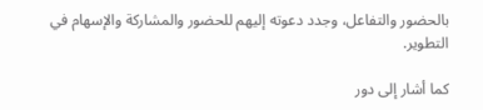بالحضور والتفاعل، وجدد دعوته إليهم للحضور والمشاركة والإسهام في التطوير.

كما أشار إلى دور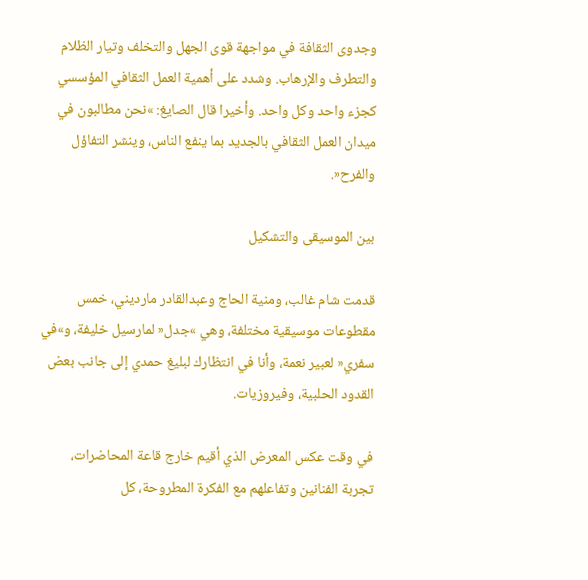وجدوى الثقافة في مواجهة قوى الجهل والتخلف وتيار الظلام والتطرف والإرهاب. وشدد على أهمية العمل الثقافي المؤسسي كجزء واحد وكل واحد. وأخيرا قال الصايغ: »نحن مطالبون في ميدان العمل الثقافي بالجديد بما ينفع الناس، وينشر التفاؤل والفرح«.

بين الموسيقى والتشكيل

قدمت شام غالب، ومنية الحاج وعبدالقادر مارديني، خمس مقطوعات موسيقية مختلفة، وهي »جدل« لمارسيل خليفة، و»في سفري« لعبير نعمة، وأنا في انتظارك لبليغ حمدي إلى جانب بعض القدود الحلبية، وفيروزيات.

في وقت عكس المعرض الذي أقيم خارج قاعة المحاضرات، تجربة الفنانين وتفاعلهم مع الفكرة المطروحة، كل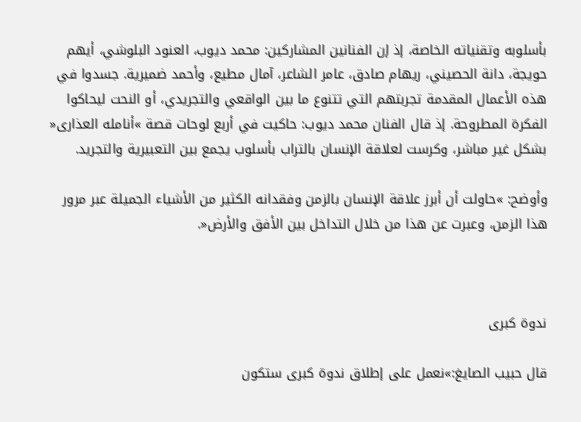بأسلوبه وتقنياته الخاصة، إذ إن الفنانين المشاركين: محمد ديوب، العنود البلوشي، أيهم حويجة، دانة الحصيني، ريهام صادق، عامر الشاعر، آمال مطيع، وأحمد ضميرية. جسدوا في هذه الأعمال المقدمة تجربتهم التي تتنوع ما بين الواقعي والتجريدي، أو النحت ليحاكوا الفكرة المطروحة. إذ قال الفنان محمد ديوب: حاكيت في أربع لوحات قصة »أنامله العذارى« بشكل غير مباشر، وكرست لعلاقة الإنسان بالتراب بأسلوب يجمع بين التعبيرية والتجريد.

وأوضح: »حاولت أن أبرز علاقة الإنسان بالزمن وفقدانه الكثير من الأشياء الجميلة عبر مرور هذا الزمن، وعبرت عن هذا من خلال التداخل بين الأفق والأرض«.



ندوة كبرى

قال حبيب الصايغ:»نعمل على إطلاق ندوة كبرى ستكون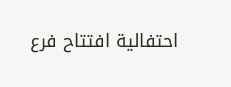احتفالية افتتاح فرع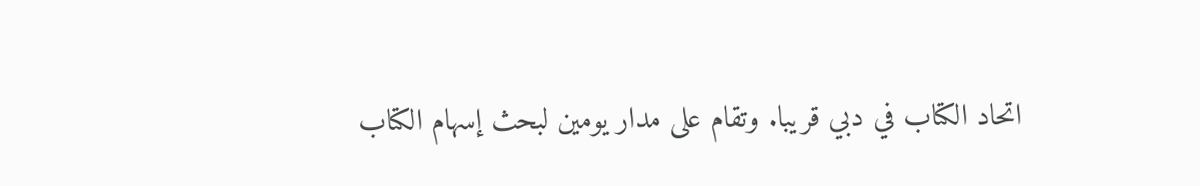اتحاد الكتاب في دبي قريبا. وتقام على مدار يومين لبحث إسهام الكتاب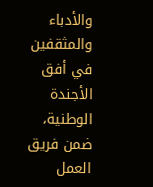والأدباء والمثقفين في أفق الأجندة الوطنية، ضمن فريق العمل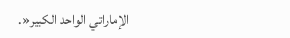الإماراتي الواحد الكبير«.